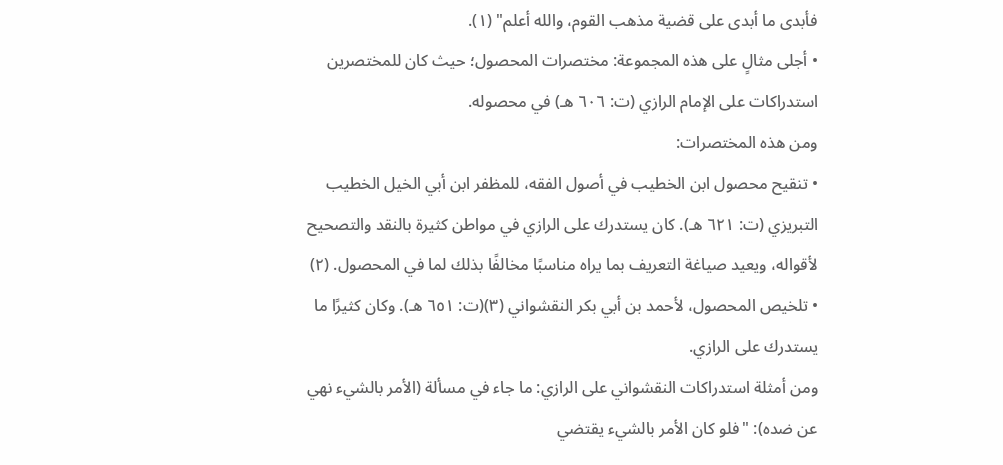فأبدى ما أبدى على قضية مذهب القوم، والله أعلم" (١).
• أجلى مثالٍ على هذه المجموعة: مختصرات المحصول؛ حيث كان للمختصرين استدراكات على الإمام الرازي (ت: ٦٠٦ هـ) في محصوله.
ومن هذه المختصرات:
• تنقيح محصول ابن الخطيب في أصول الفقه، للمظفر ابن أبي الخيل الخطيب التبريزي (ت: ٦٢١ هـ). كان يستدرك على الرازي في مواطن كثيرة بالنقد والتصحيح لأقواله، ويعيد صياغة التعريف بما يراه مناسبًا مخالفًا بذلك لما في المحصول. (٢)
• تلخيص المحصول، لأحمد بن أبي بكر النقشواني (٣)(ت: ٦٥١ هـ). وكان كثيرًا ما يستدرك على الرازي.
ومن أمثلة استدراكات النقشواني على الرازي: ما جاء في مسألة (الأمر بالشيء نهي عن ضده): "فلو كان الأمر بالشيء يقتضي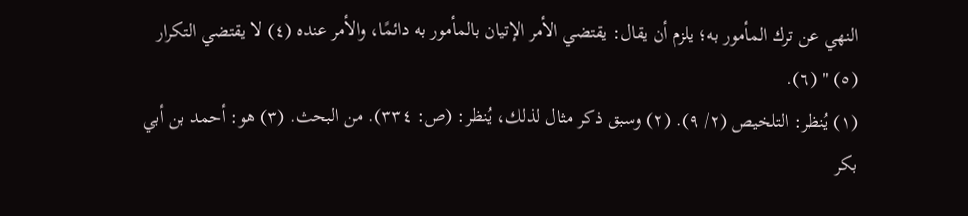النهي عن ترك المأمور به؛ يلزم أن يقال: يقتضي الأمر الإتيان بالمأمور به دائمًا، والأمر عنده (٤) لا يقتضي التكرار (٥) " (٦).
(١) يُنظر: التلخيص (٢/ ٩). (٢) وسبق ذكر مثال لذلك، يُنظر: (ص: ٣٣٤). من البحث. (٣) هو: أحمد بن أبي بكر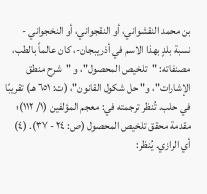بن محمد النقشواني، أو النقجواني، أو النخجواني - نسبة بلدٍ بهذا الاسم في أذريبجان-، كان عالماً بالطب، مصنفاته: "تلخيص المحصول"، و "شرح منطق الإشارات"، و" حل شكول القانون"، (ت: ٦٥١ هـ) تقريبًا في حلب. تُنظر ترجمته في: معجم المؤلفين (١/ ١١٢)؛ مقدمة محقق تلخيص المحصول (ص: ٢٤ - ٣٧). (٤) أي الرازي. يُنظر: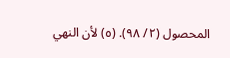المحصول (٢/ ٩٨). (٥) لأن النهي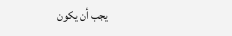يجب أن يكون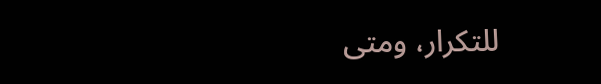للتكرار، ومتى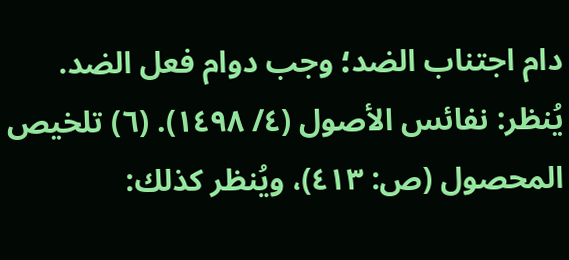دام اجتناب الضد؛ وجب دوام فعل الضد. يُنظر: نفائس الأصول (٤/ ١٤٩٨). (٦) تلخيص المحصول (ص: ٤١٣)، ويُنظر كذلك: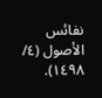نفائس الأصول (٤/ ١٤٩٨).